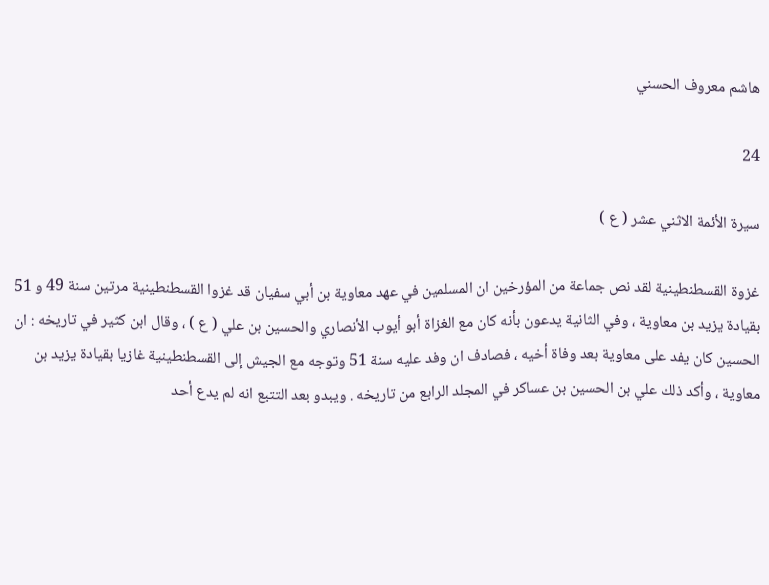هاشم معروف الحسني

24

سيرة الأئمة الاثني عشر ( ع )

غزوة القسطنطينية لقد نص جماعة من المؤرخين ان المسلمين في عهد معاوية بن أبي سفيان قد غزوا القسطنطينية مرتين سنة 49 و 51 بقيادة يزيد بن معاوية ، وفي الثانية يدعون بأنه كان مع الغزاة أبو أيوب الأنصاري والحسين بن علي ( ع ) ، وقال ابن كثير في تاريخه : ان الحسين كان يفد على معاوية بعد وفاة أخيه ، فصادف ان وفد عليه سنة 51 وتوجه مع الجيش إلى القسطنطينية غازيا بقيادة يزيد بن معاوية ، وأكد ذلك علي بن الحسين بن عساكر في المجلد الرابع من تاريخه . ويبدو بعد التتبع انه لم يدع أحد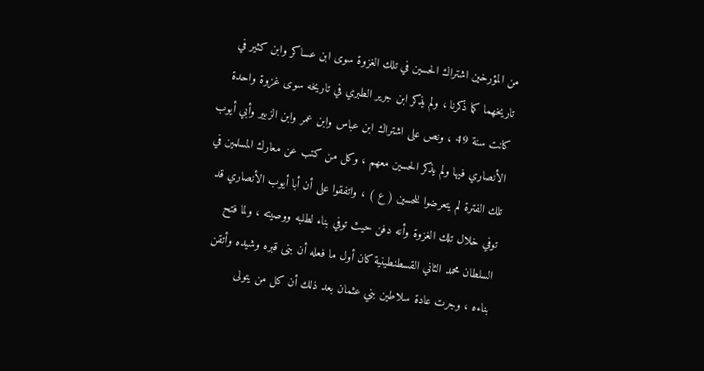من المؤرخين اشتراك الحسين في تلك الغزوة سوى ابن عساكر وابن كثير في تاريخهما كما ذكرنا ، ولم يذكر ابن جرير الطبري في تاريخه سوى غزوة واحدة كانت سنة 49 ، ونص على اشتراك ابن عباس وابن عمر وابن الزبير وأبي أيوب الأنصاري فيها ولم يذكر الحسين معهم ، وكل من كتب عن معارك المسلمين في تلك الفترة لم يتعرضوا للحسين ( ع ) ، واتفقوا على أن أبا أيوب الأنصاري قد توفي خلال تلك الغزوة وأنه دفن حيث توفي بناء لطلبه ووصيته ، ولما فتح السلطان محمد الثاني القسطنطينية كان أول ما فعله أن بنى قبره وشيده وأتقن بناءه ، وجرت عادة سلاطين بني عثمان بعد ذلك أن كل من يتولى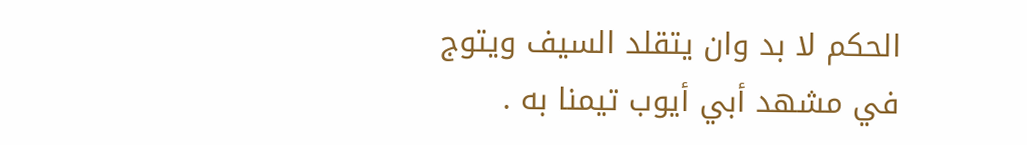الحكم لا بد وان يتقلد السيف ويتوج في مشهد أبي أيوب تيمنا به .